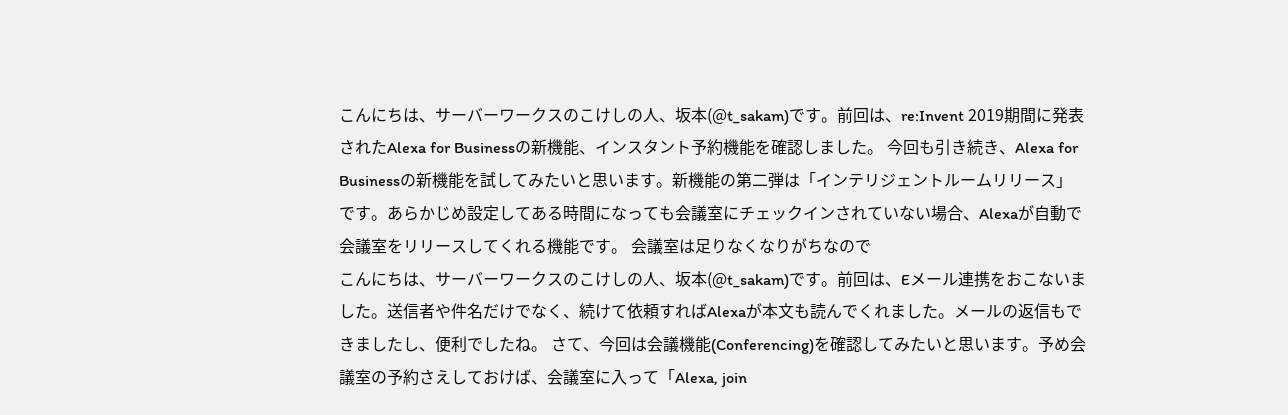こんにちは、サーバーワークスのこけしの人、坂本(@t_sakam)です。前回は、re:Invent 2019期間に発表されたAlexa for Businessの新機能、インスタント予約機能を確認しました。 今回も引き続き、Alexa for Businessの新機能を試してみたいと思います。新機能の第二弾は「インテリジェントルームリリース」です。あらかじめ設定してある時間になっても会議室にチェックインされていない場合、Alexaが自動で会議室をリリースしてくれる機能です。 会議室は足りなくなりがちなので
こんにちは、サーバーワークスのこけしの人、坂本(@t_sakam)です。前回は、Eメール連携をおこないました。送信者や件名だけでなく、続けて依頼すればAlexaが本文も読んでくれました。メールの返信もできましたし、便利でしたね。 さて、今回は会議機能(Conferencing)を確認してみたいと思います。予め会議室の予約さえしておけば、会議室に入って「Alexa, join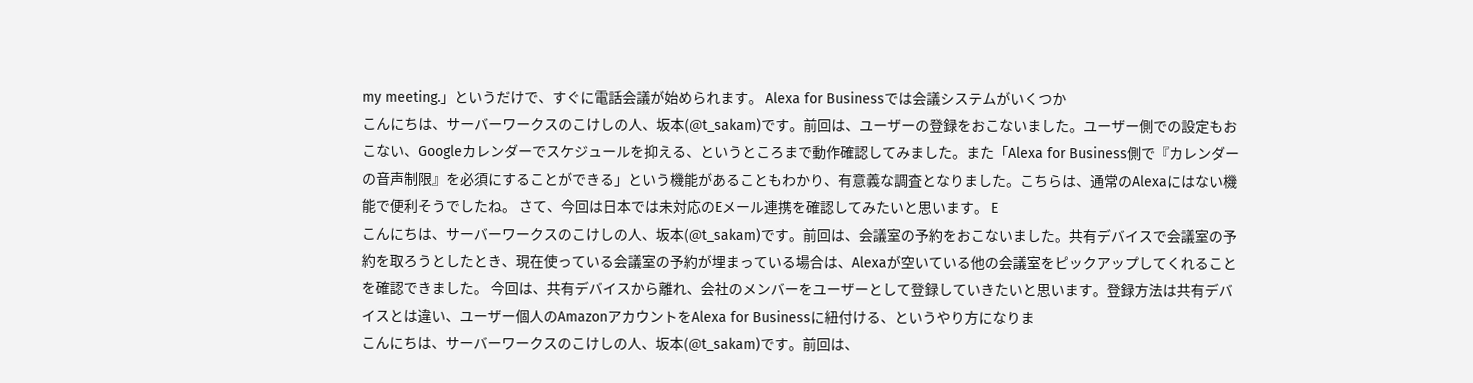my meeting.」というだけで、すぐに電話会議が始められます。 Alexa for Businessでは会議システムがいくつか
こんにちは、サーバーワークスのこけしの人、坂本(@t_sakam)です。前回は、ユーザーの登録をおこないました。ユーザー側での設定もおこない、Googleカレンダーでスケジュールを抑える、というところまで動作確認してみました。また「Alexa for Business側で『カレンダーの音声制限』を必須にすることができる」という機能があることもわかり、有意義な調査となりました。こちらは、通常のAlexaにはない機能で便利そうでしたね。 さて、今回は日本では未対応のEメール連携を確認してみたいと思います。 E
こんにちは、サーバーワークスのこけしの人、坂本(@t_sakam)です。前回は、会議室の予約をおこないました。共有デバイスで会議室の予約を取ろうとしたとき、現在使っている会議室の予約が埋まっている場合は、Alexaが空いている他の会議室をピックアップしてくれることを確認できました。 今回は、共有デバイスから離れ、会社のメンバーをユーザーとして登録していきたいと思います。登録方法は共有デバイスとは違い、ユーザー個人のAmazonアカウントをAlexa for Businessに紐付ける、というやり方になりま
こんにちは、サーバーワークスのこけしの人、坂本(@t_sakam)です。前回は、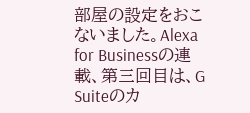部屋の設定をおこないました。Alexa for Businessの連載、第三回目は、G Suiteのカ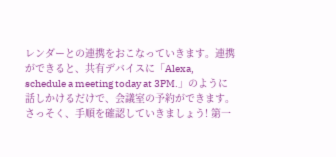レンダーとの連携をおこなっていきます。連携ができると、共有デバイスに「Alexa, schedule a meeting today at 3PM.」のように話しかけるだけで、会議室の予約ができます。さっそく、手順を確認していきましょう! 第一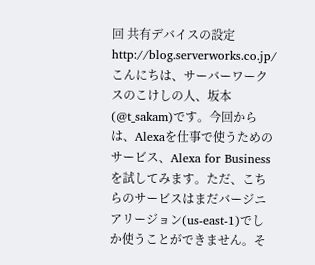回 共有デバイスの設定 http://blog.serverworks.co.jp/
こんにちは、サーバーワークスのこけしの人、坂本(@t_sakam)です。今回からは、Alexaを仕事で使うためのサービス、Alexa for Businessを試してみます。ただ、こちらのサービスはまだバージニアリージョン(us-east-1)でしか使うことができません。そ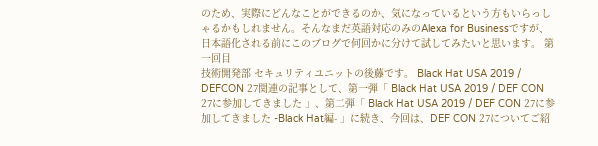のため、実際にどんなことができるのか、気になっているという方もいらっしゃるかもしれません。そんなまだ英語対応のみのAlexa for Businessですが、日本語化される前にこのブログで何回かに分けて試してみたいと思います。 第一回目
技術開発部 セキュリティユニットの後藤です。 Black Hat USA 2019 / DEFCON 27関連の記事として、第一弾「 Black Hat USA 2019 / DEF CON 27に参加してきました 」、第二弾「 Black Hat USA 2019 / DEF CON 27に参加してきました -Black Hat編- 」に続き、今回は、DEF CON 27についてご紹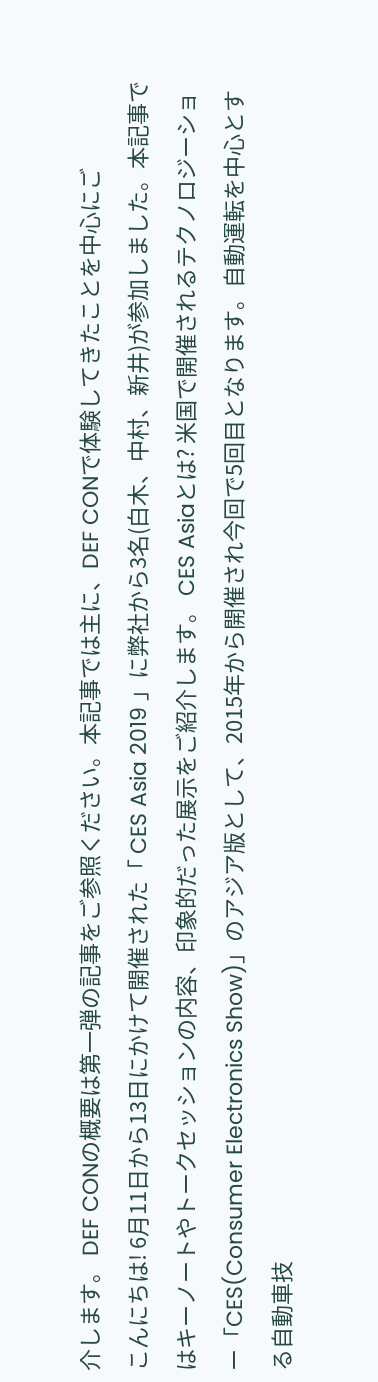介します。 DEF CONの概要は第一弾の記事をご参照ください。本記事では主に、DEF CONで体験してきたことを中心にご
こんにちは! 6月11日から13日にかけて開催された「 CES Asia 2019 」に弊社から3名(白木、中村、新井)が参加しました。本記事ではキーノートやトークセッションの内容、印象的だった展示をご紹介します。 CES Asiaとは? 米国で開催されるテクノロジーショー「CES(Consumer Electronics Show)」のアジア版として、2015年から開催され今回で5回目となります。自動運転を中心とする自動車技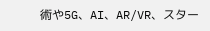術や5G、AI、AR/VR、スター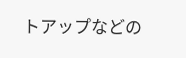トアップなどの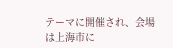テーマに開催され、会場は上海市に